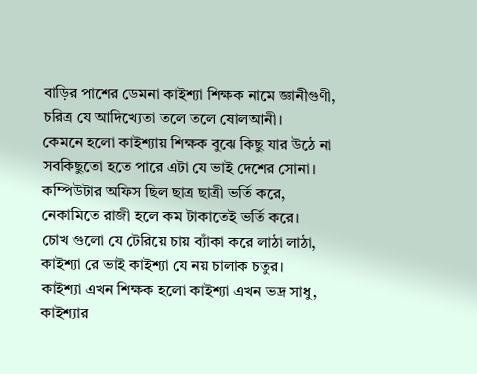বাড়ির পাশের ডেমনা কাইশ্যা শিক্ষক নামে জ্ঞানীগুণী,
চরিত্র যে আদিখ্যেতা তলে তলে ষোলআনী।
কেমনে হলো কাইশ্যায় শিক্ষক বুঝে কিছু যার উঠে না
সবকিছুতো হতে পারে এটা যে ভাই দেশের সোনা।
কম্পিউটার অফিস ছিল ছাত্র ছাত্রী ভর্তি করে,
নেকামিতে রাজী হলে কম টাকাতেই ভর্তি করে।
চোখ গুলো যে টেরিয়ে চায় ব্যাঁকা করে লাঠা লাঠা,
কাইশ্যা রে ভাই কাইশ্যা যে নয় চালাক চতুর।
কাইশ্যা এখন শিক্ষক হলো কাইশ্যা এখন ভদ্র সাধু,
কাইশ্যার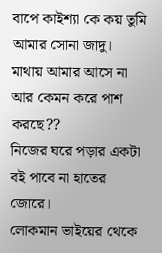বাপে কাইশ্যা কে কয় তুমি আমার সোনা জাদু।
মাথায় আমার আসে না আর কেমন করে পাশ করছে??
নিজের ঘরে পড়ার একটা বই পাবে না হাতের জোরে।
লোকমান ভাইয়ের থেকে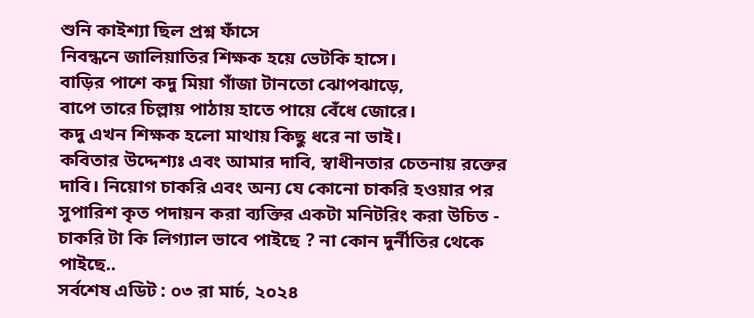শুনি কাইশ্যা ছিল প্রশ্ন ফাঁসে
নিবন্ধনে জালিয়াতির শিক্ষক হয়ে ভেটকি হাসে।
বাড়ির পাশে কদু মিয়া গাঁজা টানতো ঝোপঝাড়ে,
বাপে তারে চিল্লায় পাঠায় হাতে পায়ে বেঁধে জোরে।
কদু এখন শিক্ষক হলো মাথায় কিছু ধরে না ভাই।
কবিতার উদ্দেশ্যঃ এবং আমার দাবি, স্বাধীনতার চেতনায় রক্তের দাবি। নিয়োগ চাকরি এবং অন্য যে কোনো চাকরি হওয়ার পর সুপারিশ কৃত পদায়ন করা ব্যক্তির একটা মনিটরিং করা উচিত -
চাকরি টা কি লিগ্যাল ভাবে পাইছে ? না কোন দুর্নীতির থেকে পাইছে..
সর্বশেষ এডিট : ০৩ রা মার্চ, ২০২৪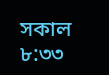সকাল ৮:৩৩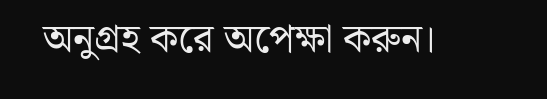অনুগ্রহ করে অপেক্ষা করুন।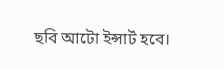ছবি আটো ইন্সার্ট হবে।